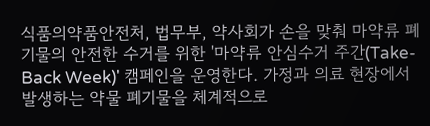식품의약품안전처, 법무부, 약사회가 손을 맞춰 마약류 폐기물의 안전한 수거를 위한 '마약류 안심수거 주간(Take-Back Week)' 캠페인을 운영한다. 가정과 의료 현장에서 발생하는 약물 폐기물을 체계적으로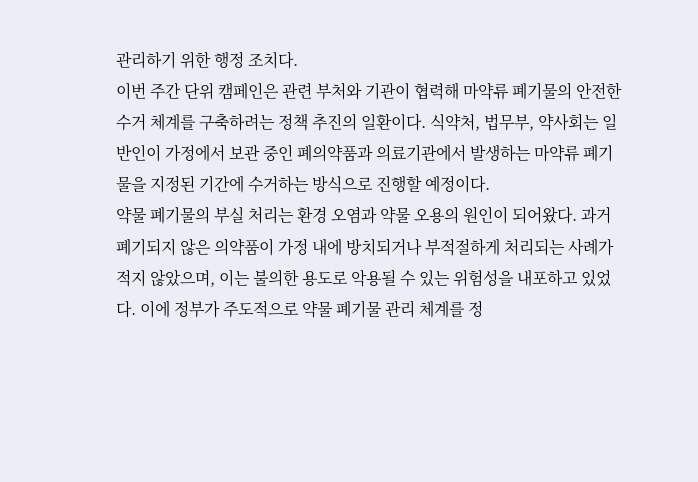관리하기 위한 행정 조치다.
이번 주간 단위 캠페인은 관련 부처와 기관이 협력해 마약류 폐기물의 안전한 수거 체계를 구축하려는 정책 추진의 일환이다. 식약처, 법무부, 약사회는 일반인이 가정에서 보관 중인 폐의약품과 의료기관에서 발생하는 마약류 폐기물을 지정된 기간에 수거하는 방식으로 진행할 예정이다.
약물 폐기물의 부실 처리는 환경 오염과 약물 오용의 원인이 되어왔다. 과거 폐기되지 않은 의약품이 가정 내에 방치되거나 부적절하게 처리되는 사례가 적지 않았으며, 이는 불의한 용도로 악용될 수 있는 위험성을 내포하고 있었다. 이에 정부가 주도적으로 약물 폐기물 관리 체계를 정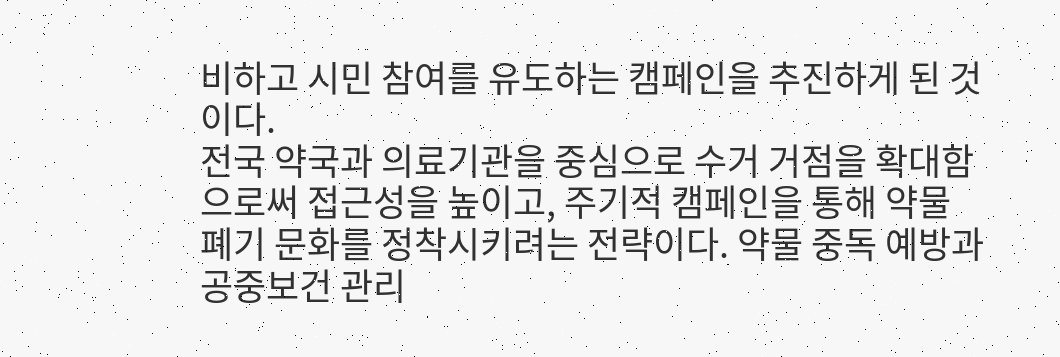비하고 시민 참여를 유도하는 캠페인을 추진하게 된 것이다.
전국 약국과 의료기관을 중심으로 수거 거점을 확대함으로써 접근성을 높이고, 주기적 캠페인을 통해 약물 폐기 문화를 정착시키려는 전략이다. 약물 중독 예방과 공중보건 관리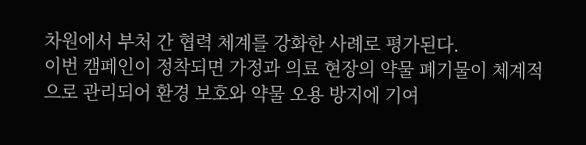차원에서 부처 간 협력 체계를 강화한 사례로 평가된다.
이번 캠페인이 정착되면 가정과 의료 현장의 약물 폐기물이 체계적으로 관리되어 환경 보호와 약물 오용 방지에 기여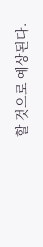할 것으로 예상된다.